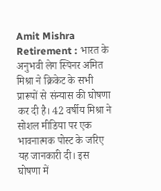Amit Mishra Retirement : भारत के अनुभवी लेग स्पिनर अमित मिश्रा ने क्रिकेट के सभी प्रारूपों से संन्यास की घोषणा कर दी है। 42 वर्षीय मिश्रा ने सोशल मीडिया पर एक भावनात्मक पोस्ट के जरिए यह जानकारी दी। इस घोषणा में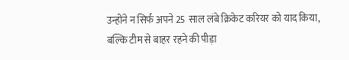उन्होंने न सिर्फ अपने 25 साल लंबे क्रिकेट करियर को याद किया, बल्कि टीम से बाहर रहने की पीड़ा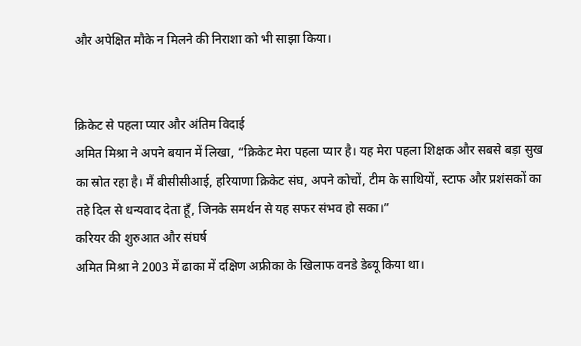और अपेक्षित मौके न मिलने की निराशा को भी साझा किया।


क्रिकेट से पहला प्यार और अंतिम विदाई
अमित मिश्रा ने अपने बयान में लिखा, “क्रिकेट मेरा पहला प्यार है। यह मेरा पहला शिक्षक और सबसे बड़ा सुख का स्रोत रहा है। मैं बीसीसीआई, हरियाणा क्रिकेट संघ, अपने कोचों, टीम के साथियों, स्टाफ और प्रशंसकों का तहे दिल से धन्यवाद देता हूँ, जिनके समर्थन से यह सफर संभव हो सका।”
करियर की शुरुआत और संघर्ष
अमित मिश्रा ने 2003 में ढाका में दक्षिण अफ्रीका के खिलाफ वनडे डेब्यू किया था।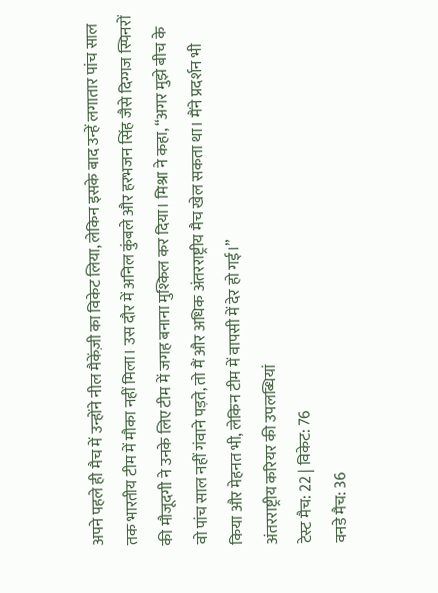अपने पहले ही मैच में उन्होंने नील मैकेंज़ी का विकेट लिया, लेकिन इसके बाद उन्हें लगातार पांच साल तक भारतीय टीम में मौका नहीं मिला। उस दौर में अनिल कुंबले और हरभजन सिंह जैसे दिग्गज स्पिनरों की मौजूदगी ने उनके लिए टीम में जगह बनाना मुश्किल कर दिया। मिश्रा ने कहा, “अगर मुझे बीच के वो पांच साल नहीं गंवाने पड़ते, तो मैं और अधिक अंतरराष्ट्रीय मैच खेल सकता था। मैंने प्रदर्शन भी किया और मेहनत भी, लेकिन टीम में वापसी में देर हो गई।”
अंतरराष्ट्रीय करियर की उपलब्धियां
टेस्ट मैच: 22 | विकेट: 76
वनडे मैच: 36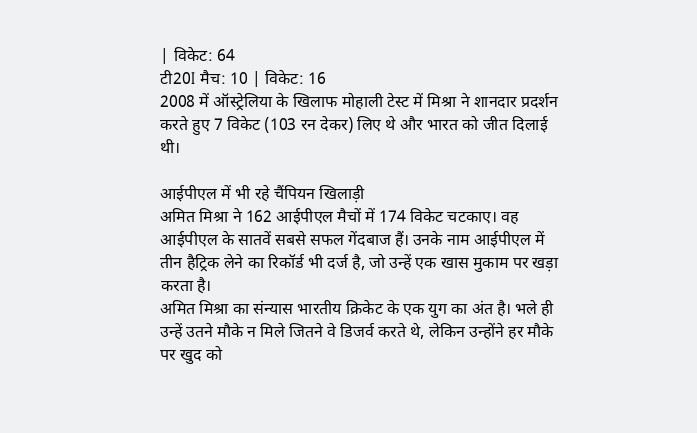| विकेट: 64
टी20I मैच: 10 | विकेट: 16
2008 में ऑस्ट्रेलिया के खिलाफ मोहाली टेस्ट में मिश्रा ने शानदार प्रदर्शन करते हुए 7 विकेट (103 रन देकर) लिए थे और भारत को जीत दिलाई थी।

आईपीएल में भी रहे चैंपियन खिलाड़ी
अमित मिश्रा ने 162 आईपीएल मैचों में 174 विकेट चटकाए। वह आईपीएल के सातवें सबसे सफल गेंदबाज हैं। उनके नाम आईपीएल में तीन हैट्रिक लेने का रिकॉर्ड भी दर्ज है, जो उन्हें एक खास मुकाम पर खड़ा करता है।
अमित मिश्रा का संन्यास भारतीय क्रिकेट के एक युग का अंत है। भले ही उन्हें उतने मौके न मिले जितने वे डिजर्व करते थे, लेकिन उन्होंने हर मौके पर खुद को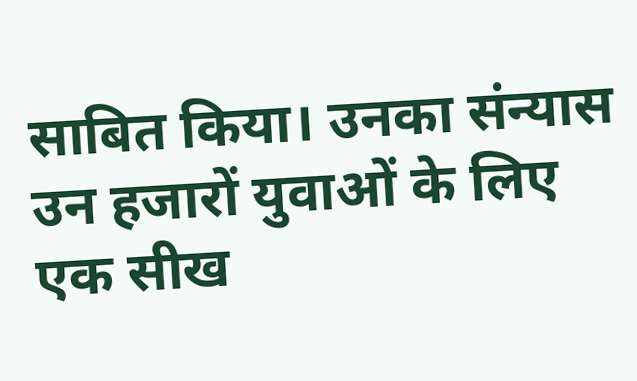साबित किया। उनका संन्यास उन हजारों युवाओं के लिए एक सीख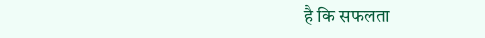है कि सफलता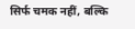सिर्फ चमक नहीं, बल्कि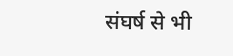संघर्ष से भी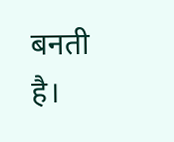बनती है।